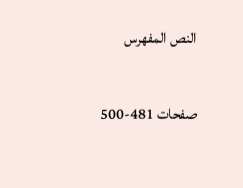النص المفهرس

صفحات 481-500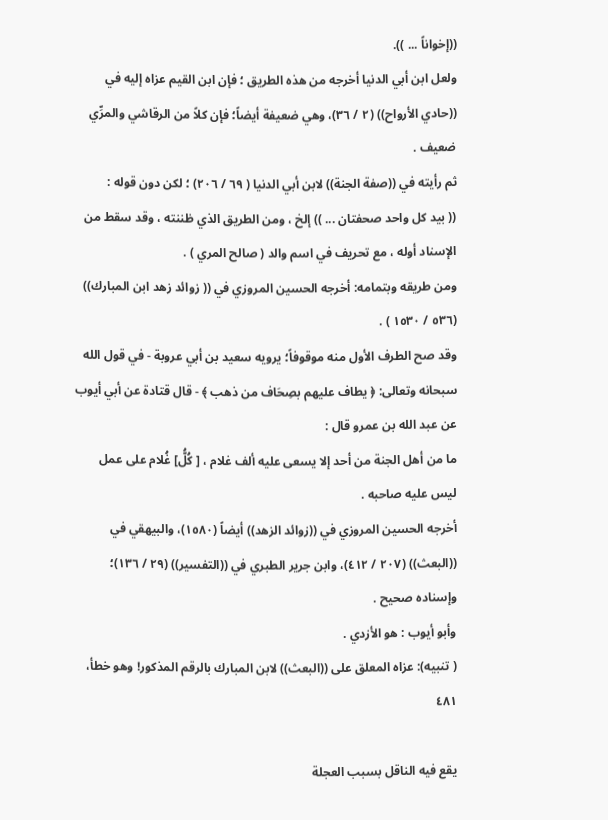((إخواناً ... )).
ولعل ابن أبي الدنيا أخرجه من هذه الطريق ؛ فإن ابن القيم عزاه إليه في
((حادي الأرواح)) (٢ / ٣٦)، وهي ضعيفة أيضاً؛ فإن كلاً من الرقاشي والمرِّي
ضعيف .
ثم رأيته في ((صفة الجنة)) لابن أبي الدنيا ( ٦٩ / ٢٠٦) ؛ لكن دون قوله :
(( بيد كل واحد صحفتان ... )) إلخ ، ومن الطريق الذي ظننته ، وقد سقط من
الإسناد أوله ، مع تحريف في اسم والد ( صالح المري ) .
ومن طريقه وبتمامه: أخرجه الحسين المروزي في (( زوائد زهد ابن المبارك))
(٥٣٦ / ١٥٣٠ ) .
وقد صح الطرف الأول منه موقوفاً؛ يرويه سعيد بن أبي عروبة - في قول الله
سبحانه وتعالى: ﴿ يطاف عليهم بصِحَاف من ذهب ﴾ - قال قتادة عن أبي أيوب
عن عبد الله بن عمرو قال :
ما من أهل الجنة من أحد إلا يسعى عليه ألف غلام ، [ كُلُّ] غُلام على عمل
ليس عليه صاحبه .
أخرجه الحسين المروزي في ((زوائد الزهد)) أيضاً (١٥٨٠)، والبيهقي في
((البعث)) (٢٠٧ / ٤١٢)، وابن جرير الطبري في ((التفسير)) (٢٩ / ١٣٦)؛
وإسناده صحيح .
وأبو أيوب : هو الأزدي .
( تنبيه): عزاه المعلق على ((البعث)) لابن المبارك بالرقم المذكور! وهو خطأ،
٤٨١

يقع فيه الناقل بسبب العجلة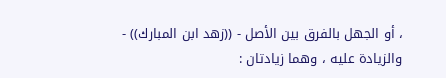، أو الجهل بالفرق بين الأصل - ((زهد ابن المبارك)) -
والزيادة عليه ، وهما زيادتان :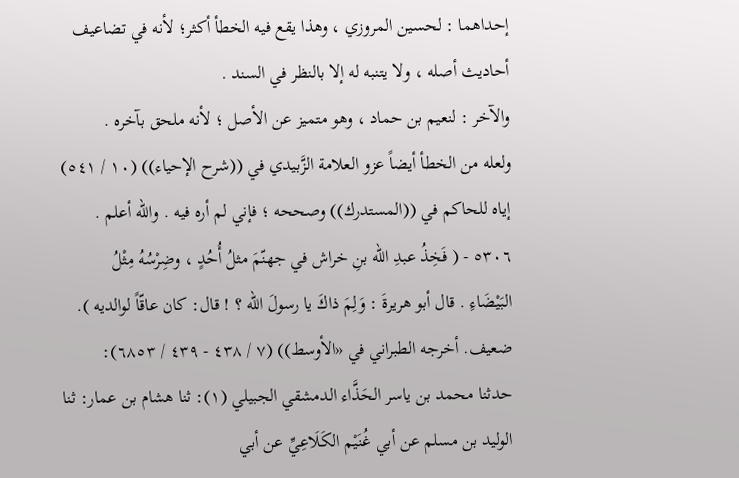إحداهما : لحسين المروزي ، وهذا يقع فيه الخطأ أكثر؛ لأنه في تضاعيف
أحاديث أصله ، ولا يتنبه له إلا بالنظر في السند .
والآخر : لنعيم بن حماد ، وهو متميز عن الأصل ؛ لأنه ملحق بآخره .
ولعله من الخطأ أيضاً عزو العلامة الزَّبيدي في ((شرح الإحياء)) (١٠ / ٥٤١)
إياه للحاكم في ((المستدرك)) وصححه ؛ فإني لم أره فيه . والله أعلم .
٥٣٠٦ - ( فَخِذُ عبدِ الله بنِ خراش في جهنّمَ مثلُ أُحُدٍ ، وضِرْسُهُ مِثْلُ
البَيْضَاءِ . قال أبو هريرةَ : وَلِمَ ذاكَ يا رسولَ الله ؟ ! قال: كان عاقّاً لوالديه ).
ضعيف. أخرجه الطبراني في «الأوسط)) (٧ / ٤٣٨ - ٤٣٩ / ٦٨٥٣):
حدثنا محمد بن ياسر الحَذَّاء الدمشقي الجبيلي (١): ثنا هشام بن عمار: ثنا
الوليد بن مسلم عن أبي غُنَيْم الكَلَاعِيِّ عن أبي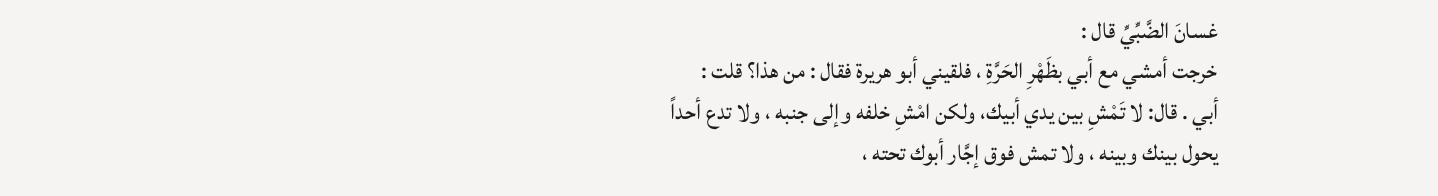غسانَ الضَّبِّيِّ قال :
خرجت أمشي مع أبي بظَهْرِ الحَرَّةِ ، فلقيني أبو هريرة فقال : من هذا؟ قلت :
أبي . قال: لا تَمْشِ بين يدي أبيك، ولكن امْشِ خلفه وإلى جنبه ، ولا تدع أحداً
يحول بينك وبينه ، ولا تمش فوق إجَّار أبوك تحته ،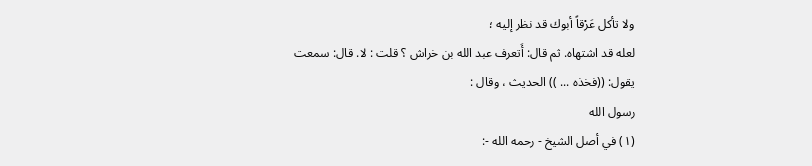ولا تأكل عَرْقاً أبوك قد نظر إليه ؛
لعله قد اشتهاه. ثم قال: أَتعرف عبد الله بن خراش ؟ قلت : لا. قال: سمعت
يقول: ((فخذه ... )) الحديث ، وقال :
رسول الله
(١) في أصل الشيخ - رحمه الله -: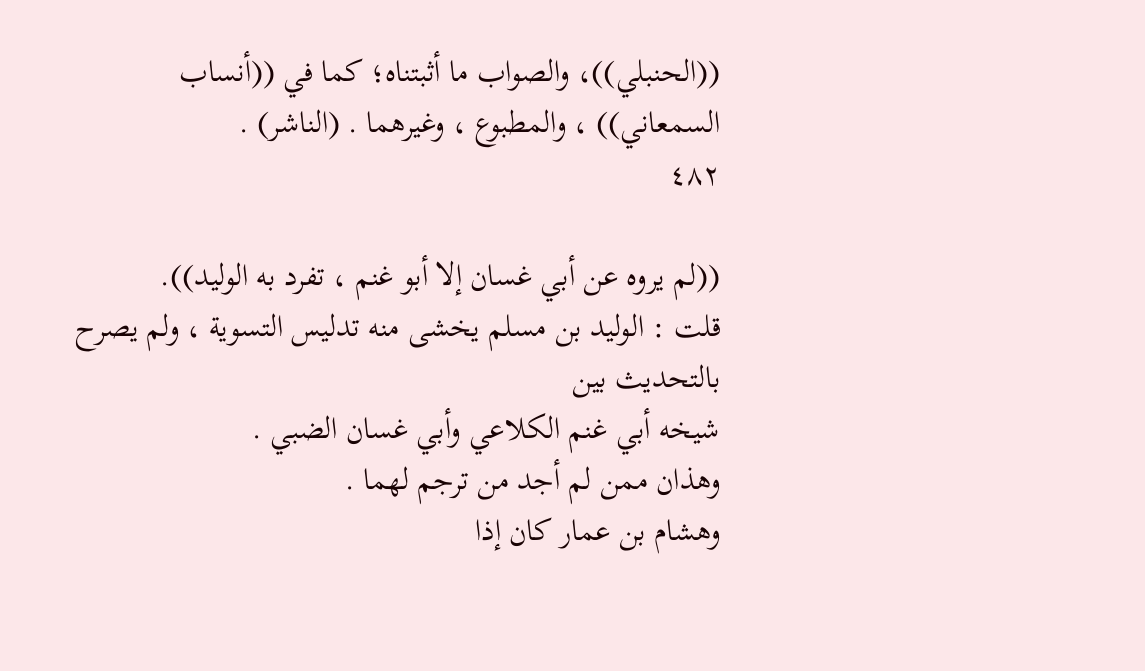((الحنبلي))، والصواب ما أثبتناه؛ كما في ((أنساب
السمعاني)) ، والمطبوع ، وغيرهما . (الناشر) .
٤٨٢

((لم يروه عن أبي غسان إلا أبو غنم ، تفرد به الوليد)).
قلت : الوليد بن مسلم يخشى منه تدليس التسوية ، ولم يصرح بالتحديث بين
شيخه أبي غنم الكلاعي وأبي غسان الضبي .
وهذان ممن لم أجد من ترجم لهما .
وهشام بن عمار كان إذا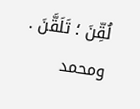لُقِّنَ ؛ تَلَقَّنَ .
ومحمد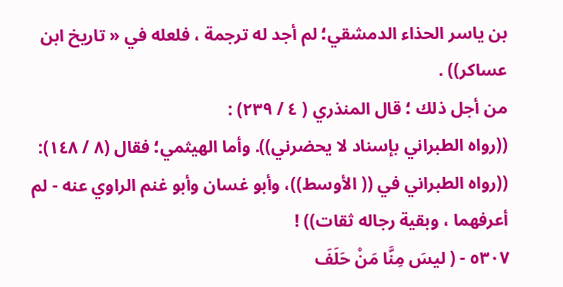بن ياسر الحذاء الدمشقي؛ لم أجد له ترجمة ، فلعله في « تاريخ ابن
عساكر)) .
من أجل ذلك ؛ قال المنذري ( ٤ / ٢٣٩) :
((رواه الطبراني بإسناد لا يحضرني)). وأما الهيثمي؛ فقال (٨ / ١٤٨):
((رواه الطبراني في (( الأوسط))، وأبو غسان وأبو غنم الراوي عنه - لم
أعرفهما ، وبقية رجاله ثقات)) !
٥٣٠٧ - ( ليسَ مِنَّا مَنْ حَلَفَ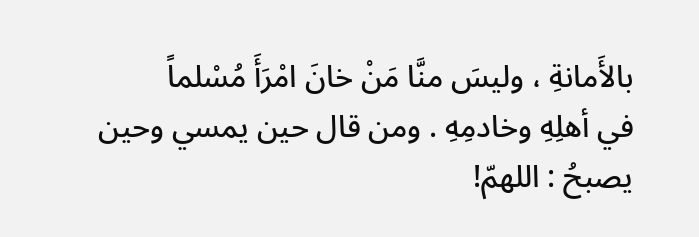بالأَمانةِ ، وليسَ منَّا مَنْ خانَ امْرَأَ مُسْلماً
في أهلِهِ وخادمِهِ . ومن قال حين يمسي وحين يصبحُ : اللهمّ!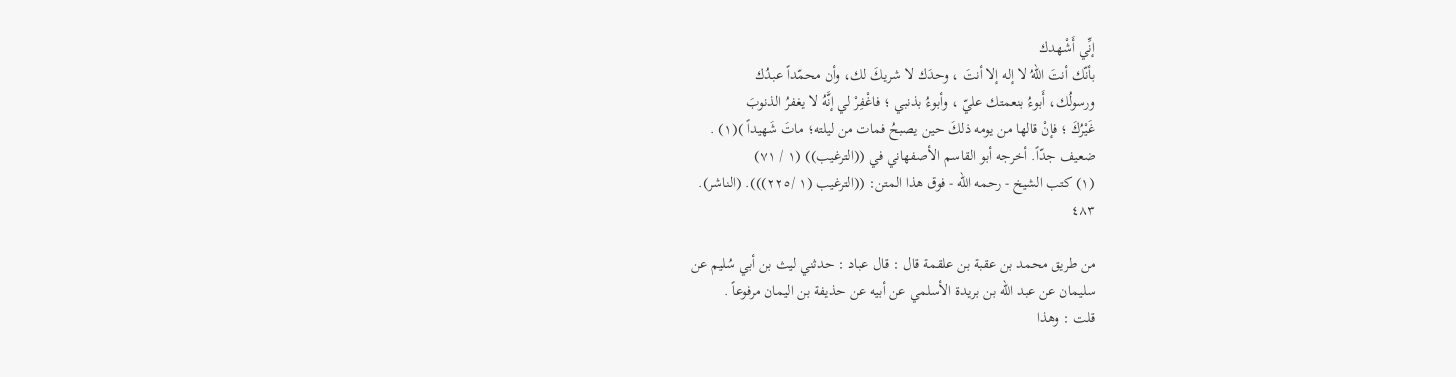إنِّي أَشْهدك
بأنّك أنتَ اللهُ لا إله إلا أنتَ ، وحدَك لا شريكَ لك، وأن محمّداً عبدُك
ورسولُك، أَبوءُ بنعمتك عليّ ، وأبوءُ بذنبي ؛ فاغْفِرْ لي إنَّهُ لا يغفرُ الذنوبَ
غَيْرُكَ ؛ فإنْ قالها من يومه ذلكَ حين يصبحُ فمات من ليلته؛ ماتَ شَهيداً )(١) .
ضعيف جدّاً. أخرجه أبو القاسم الأصفهاني في ((الترغيب)) (١ / ٧١)
(١) كتب الشيخ - رحمه الله - فوق هذا المتن: ((الترغيب (١ /٢٢٥))). (الناشر).
٤٨٣

من طريق محمد بن عقبة بن علقمة قال : قال عباد : حدثني ليث بن أبي سُليم عن
سليمان عن عبد الله بن بريدة الأسلمي عن أبيه عن حذيفة بن اليمان مرفوعاً .
قلت : وهذا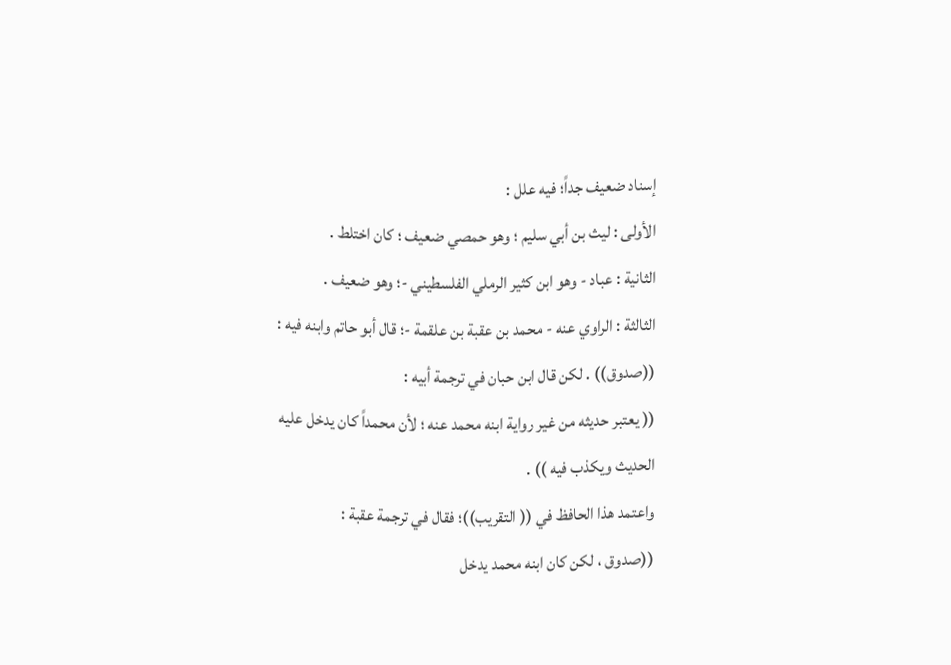إسناد ضعيف جداً؛ فيه علل :
الأولى : ليث بن أبي سليم ؛ وهو حمصي ضعيف ؛ كان اختلط .
الثانية : عباد - وهو ابن كثير الرملي الفلسطيني -؛ وهو ضعيف .
الثالثة : الراوي عنه - محمد بن عقبة بن علقمة -؛ قال أبو حاتم وابنه فيه :
((صدوق)) . لكن قال ابن حبان في ترجمة أبيه :
(( يعتبر حديثه من غير رواية ابنه محمد عنه ؛ لأن محمداً كان يدخل عليه
الحديث ويكذب فيه )) .
واعتمد هذا الحافظ في (( التقريب))؛ فقال في ترجمة عقبة :
((صدوق ، لكن كان ابنه محمد يدخل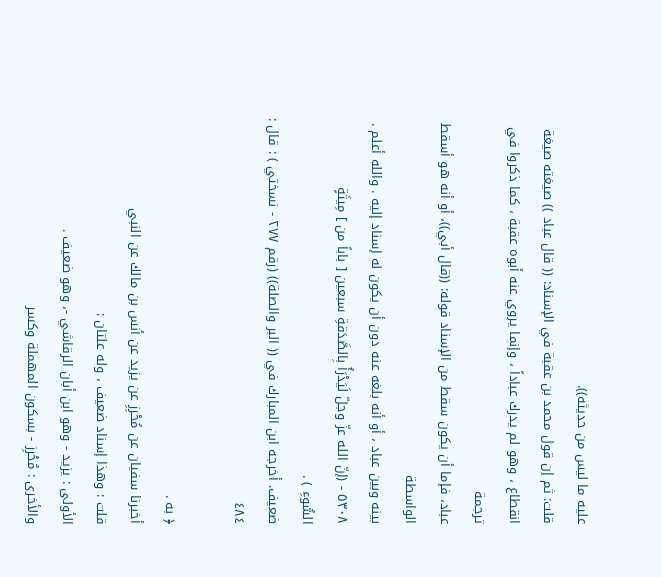عليه ما ليس من حديثه)).
قلت: ثم إن قول محمد بن عقبة في الإسناد: (( قال عباد )) صيغته صيغة
انقطاع ، وهو لم يدرك عباداً ، وإنما يروي عنه أبوه عقبة ، كما ذكروا في ترجمة
عباد، فإما أن يكون سقط من الإسناد قوله: ((قال أبي))، أو أنه هو أسقط الواسطة
بينه وبين عباد ، أو أنه بلغه عنه دون أن يكون له إسناد إليه . والله أعلم .
٥٣٠٨ - (إنّ الله عزّ وجلّ لَيَدْرَأُ بِالصَّدَقةِ سبعين [ باباً من ] مِيثَةٍ
السُّوءِ ) .
ضعيف. أخرجه ابن المبارك في (( البر والصلة)) (رقم ٢٧٧ - نسختي ) : قال :
٤٨٤

﴿ به .
أخبرنا سفيان عن مُحْرِزِ عن یزید عن أنس بن مالك عن النبي
قلت : وهذا إسناد ضعيف ، وله علتان :
الأولى : يزيد - وهو ابن أبان الرقاشي -، وهو ضعيف .
والأخرى : مُحْرِز - بسكون المهملة وكسر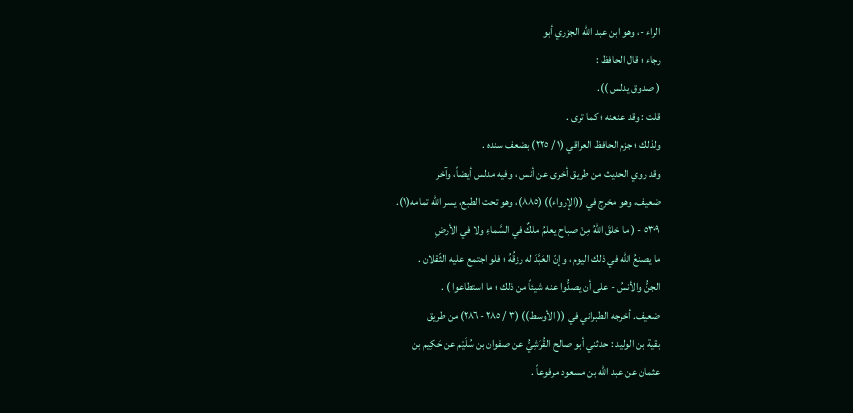الراء -، وهو ابن عبد الله الجزري أبو
رجاء ؛ قال الحافظ :
( صدوق يدلس )).
قلت : وقد عنعنه ؛ كما ترى .
ولذلك ؛ جزم الحافظ العراقي (١ / ٢٢٥) بضعف سنده .
وقد روي الحديث من طريق أخرى عن أنس ، وفيه مدلس أيضاً، وآخر
ضعيف، وهو مخرج في ((الإرواء)) (٨٨٥)، وهو تحت الطبع، يسر الله تمامه(١).
٥٣٠٩ - ( ما خلقَ اللهُ مِنْ صباح يعلمُ ملكٌ في السَّماءِ ولا في الأرضِ
ما يصنعُ الله في ذلك اليوم ، وإنّ العَبَّدَ له رزقُهُ ؛ فلو اجتمع عليه الثّقلان .
الجنُّ والأنسُ - على أن يصدُّوا عنه شيئاً من ذلك ؛ ما استطاعوا ) .
ضعيف. أخرجه الطبراني في (( الأوسط)) (٣ / ٢٨٥ - ٢٨٦) من طريق
بقية بن الوليد : حدثني أبو صالح القُرَشِيُّ عن صفوان بن سُلَيْم عن حَكِيم بن
عثمان عن عبد الله بن مسعود مرفوعاً .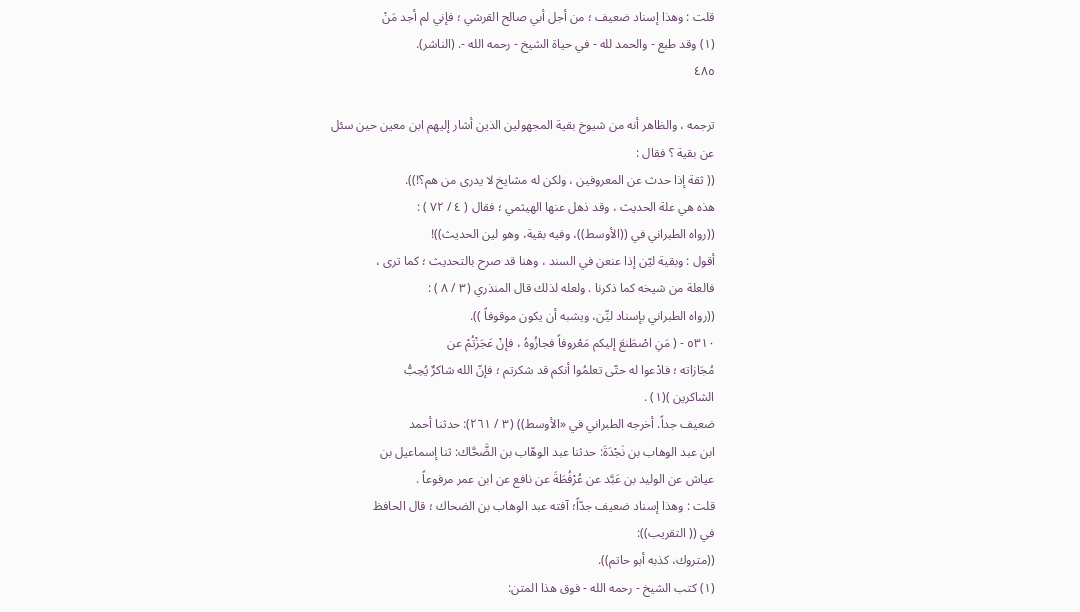قلت : وهذا إسناد ضعيف ؛ من أجل أبي صالح القرشي ؛ فإني لم أجد مَنْ
(١) وقد طبع - والحمد لله - في حياة الشيخ - رحمه الله -. (الناشر).
٤٨٥

ترجمه ، والظاهر أنه من شيوخ بقية المجهولين الذين أشار إليهم ابن معين حين سئل
عن بقية ؟ فقال :
(( ثقة إذا حدث عن المعروفين ، ولكن له مشايخ لا يدرى من هم؟!)).
هذه هي علة الحديث ، وقد ذهل عنها الهيثمي ؛ فقال ( ٤ / ٧٢ ) :
((رواه الطبراني في ((الأوسط))، وفيه بقية، وهو لين الحديث))!
أقول : وبقية ليّن إذا عنعن في السند ، وهنا قد صرح بالتحديث ؛ كما ترى ،
فالعلة من شيخه كما ذكرنا . ولعله لذلك قال المنذري (٣ / ٨ ) :
((رواه الطبراني بإسناد ليِّن، ويشبه أن يكون موقوفاً )).
٥٣١٠ - ( مَنِ اصْطَنعَ إليكم مَعْروفاً فجازُوهُ ، فإنْ عَجَزْتُمْ عن
مُجَازاته ؛ فادْعوا له حتّى تعلمُوا أنكم قد شكرتم ؛ فإنّ الله شاكرٌ يُحِبُّ
الشاكرين )(١) .
ضعيف جداً. أخرجه الطبراني في «الأوسط)) (٣ / ٢٦١): حدثنا أحمد
ابن عبد الوهاب بن نَجْدَةَ: حدثنا عبد الوهّاب بن الضَّحَّاك: ثنا إسماعيل بن
عياش عن الوليد بن عَبَّد عن عُرْفُطَةَ عن نافع عن ابن عمر مرفوعاً .
قلت : وهذا إسناد ضعيف جدّاً؛ آفته عبد الوهاب بن الضحاك ؛ قال الحافظ
في (( التقريب)):
((متروك، كذبه أبو حاتم)).
(١) كتب الشيخ - رحمه الله - فوق هذا المتن: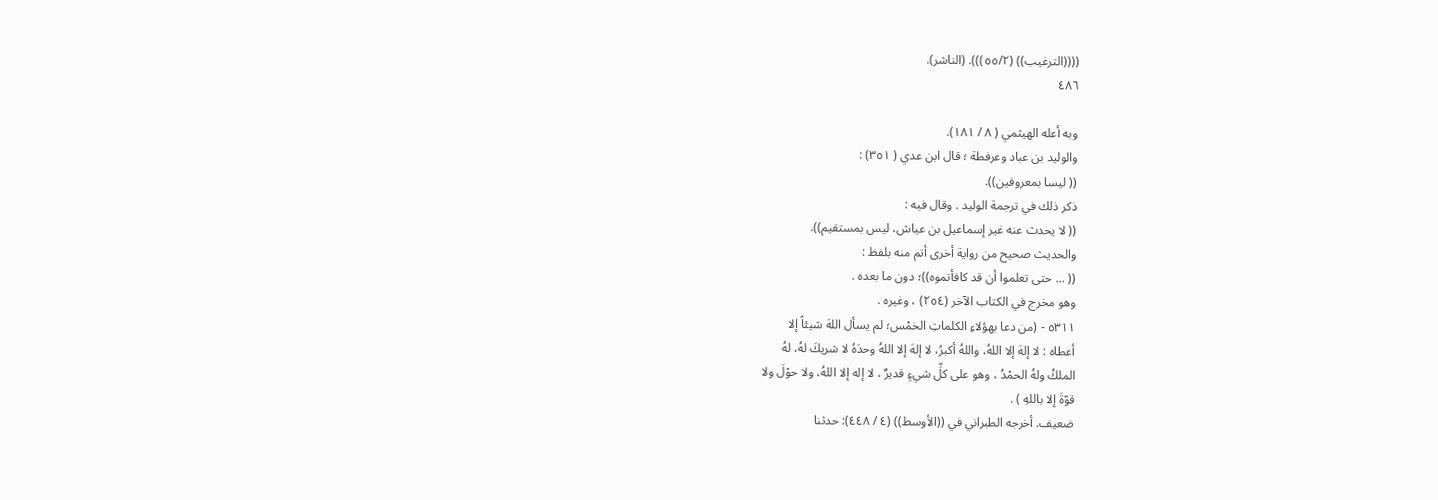((((الترغيب)) (٥٥/٢))). (الناشر).
٤٨٦

وبه أعله الهيثمي ( ٨ / ١٨١).
والوليد بن عباد وعرفطة ؛ قال ابن عدي ( ٣٥١) :
(( ليسا بمعروفين)).
ذكر ذلك في ترجمة الوليد . وقال فيه :
(( لا يحدث عنه غير إسماعيل بن عياش، ليس بمستقيم)).
والحديث صحيح من رواية أخرى أتم منه بلفظ :
(( ... حتى تعلموا أن قد كافأتموه))؛ دون ما بعده .
وهو مخرج في الكتاب الآخر (٢٥٤) ، وغيره .
٥٣١١ - (من دعا بهؤلاءِ الكلماتِ الخمْس؛ لم يسأل اللهَ شيئاً إلا
أعطاه : لا إلهَ إلا اللهُ، واللهُ أكبرُ، لا إلهَ إلا اللهُ وحدَهُ لا شريكَ لهُ، لهُ
الملكُ ولهُ الحمْدُ ، وهو على كلِّ شيءٍ قديرٌ ، لا إله إلا اللهُ، ولا حوْلَ ولا
قوّةَ إلا باللهِ ) .
ضعيف. أخرجه الطبراني في ((الأوسط)) (٤ / ٤٤٨): حدثنا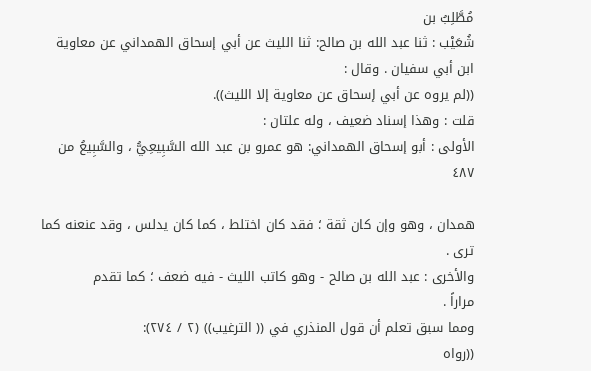مُطَّلِبُ بن
شُعَيْب : ثنا عبد الله بن صالح: ثنا الليث عن أبي إسحاق الهمداني عن معاوية
ابن أبي سفيان . وقال :
((لم يروه عن أبي إسحاق عن معاوية إلا الليث)).
قلت : وهذا إسناد ضعيف ، وله علتان :
الأولى : أبو إسحاق الهمداني: هو عمرو بن عبد الله السَّبِيعِيُّ ، والسَّبِيعُ من
٤٨٧

همدان ، وهو وإن كان ثقة ؛ فقد كان اختلط ، كما كان يدلس ، وقد عنعنه كما
ترى .
والأخرى : عبد الله بن صالح - وهو كاتب الليث - فيه ضعف ؛ كما تقدم
مراراً .
ومما سبق تعلم أن قول المنذري في (( الترغيب)) (٢ / ٢٧٤):
((رواه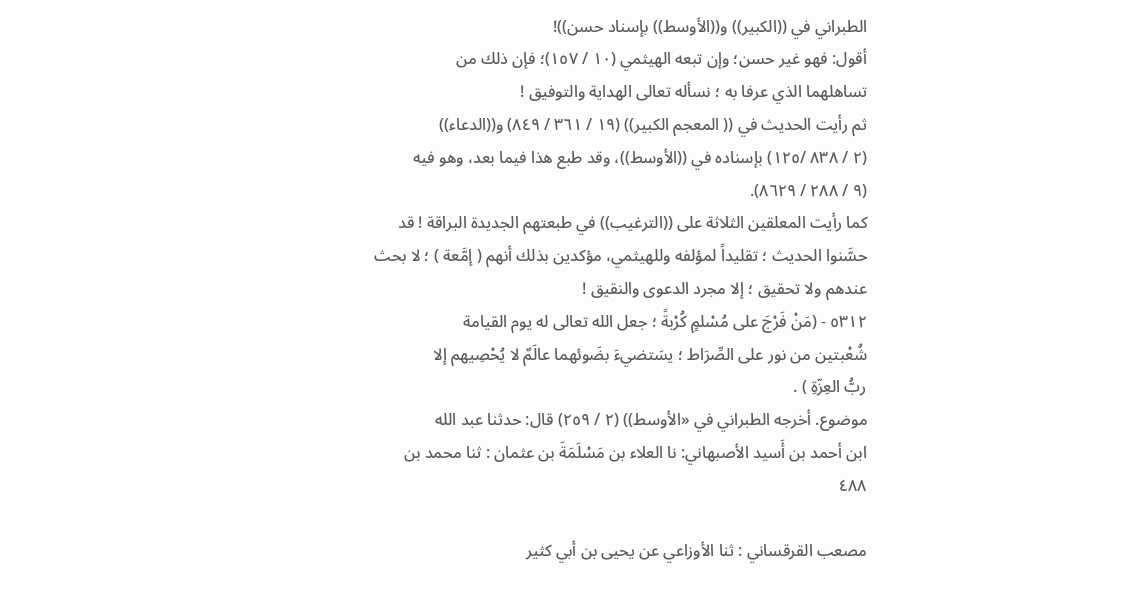الطبراني في ((الكبير)) و((الأوسط)) بإسناد حسن))!
أقول: فهو غير حسن؛ وإن تبعه الهيثمي (١٠ / ١٥٧)؛ فإن ذلك من
تساهلهما الذي عرفا به ؛ نسأله تعالى الهداية والتوفيق !
ثم رأيت الحديث في (( المعجم الكبير)) (١٩ / ٣٦١ / ٨٤٩) و((الدعاء))
(٢ / ٨٣٨ /١٢٥) بإسناده في ((الأوسط))، وقد طبع هذا فيما بعد، وهو فيه
(٩ / ٢٨٨ / ٨٦٢٩).
كما رأيت المعلقين الثلاثة على ((الترغيب)) في طبعتهم الجديدة البراقة ! قد
حسَّنوا الحديث ؛ تقليداً لمؤلفه وللهيثمي، مؤكدين بذلك أنهم ( إمَّعة ) ؛ لا بحث
عندهم ولا تحقيق ؛ إلا مجرد الدعوى والنقيق !
٥٣١٢ - (مَنْ فَرْجَ على مُسْلمٍ كُرْبةً ؛ جعل الله تعالى له يوم القيامة
شُعْبتين من نور على الصِّرَاط ؛ يسَتضيءَ بضَوئهما عالَمٌ لا يُحْصِيهم إلا
ربُّ العِزّةِ ) .
موضوع. أخرجه الطبراني في «الأوسط)) (٢ / ٢٥٩) قال: حدثنا عبد الله
ابن أحمد بن أَسيد الأصبهاني: نا العلاء بن مَسْلَمَةَ بن عثمان : ثنا محمد بن
٤٨٨

مصعب القرقساني : ثنا الأوزاعي عن يحيى بن أبي كثير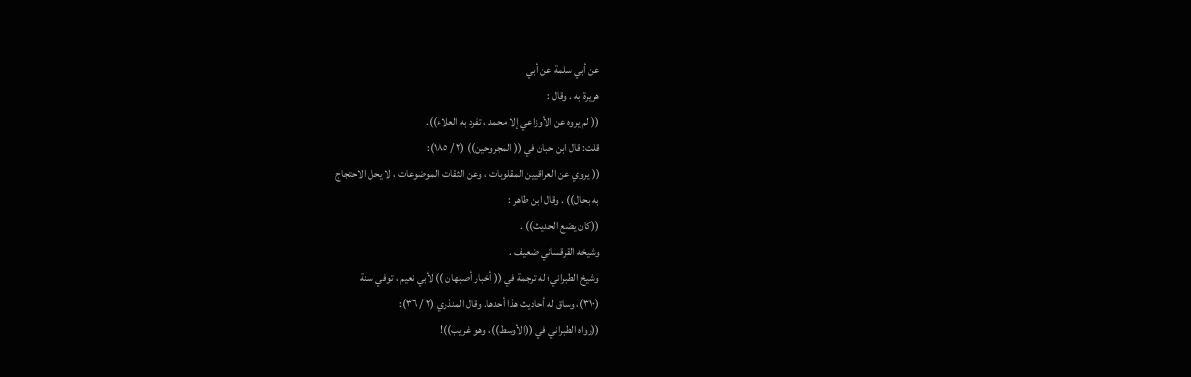عن أبي سلمة عن أبي
هريرة به . وقال :
(( لم يروه عن الأوزاعي إلا محمد ، تفرد به العلاء)).
قلت: قال ابن حبان في (( المجروحين)) (٢ / ١٨٥):
(( يروي عن العراقيين المقلوبات ، وعن الثقات الموضوعات ، لا يحل الاحتجاج
به بحال)) . وقال ابن طاهر :
((كان يضع الحديث)) .
وشيخه القرقساني ضعيف .
وشيخ الطبراني؛ له ترجمة في (( أخبار أصبهان )) لأبي نعيم ، توفي سنة
(٣١٠)، وساق له أحاديث هذا أحدها. وقال المنذري (٢ / ٣٦):
((رواه الطبراني في ((الأوسط))، وهو غريب))!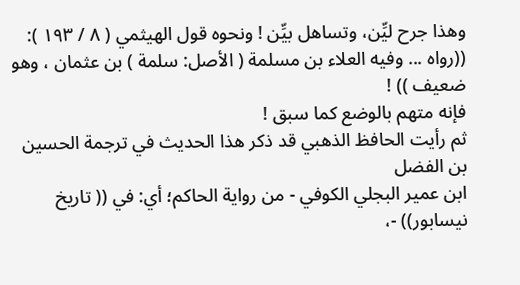وهذا جرح ليِّن، وتساهل بيِّن ! ونحوه قول الهيثمي ( ٨ / ١٩٣ ):
((رواه ... وفيه العلاء بن مسلمة ( الأصل: سلمة ) بن عثمان ، وهو
ضعيف )) !
فإنه متهم بالوضع كما سبق !
ثم رأيت الحافظ الذهبي قد ذكر هذا الحديث في ترجمة الحسين بن الفضل
ابن عمير البجلي الكوفي - من رواية الحاكم؛ أي: في (( تاريخ نيسابور)) -،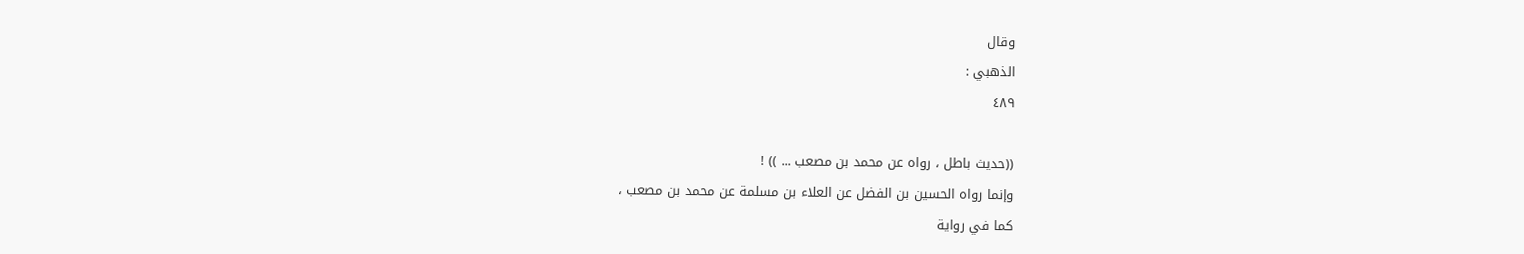وقال
الذهبي :
٤٨٩

((حديث باطل ، رواه عن محمد بن مصعب ... )) !
وإنما رواه الحسين بن الفضل عن العلاء بن مسلمة عن محمد بن مصعب ،
كما في رواية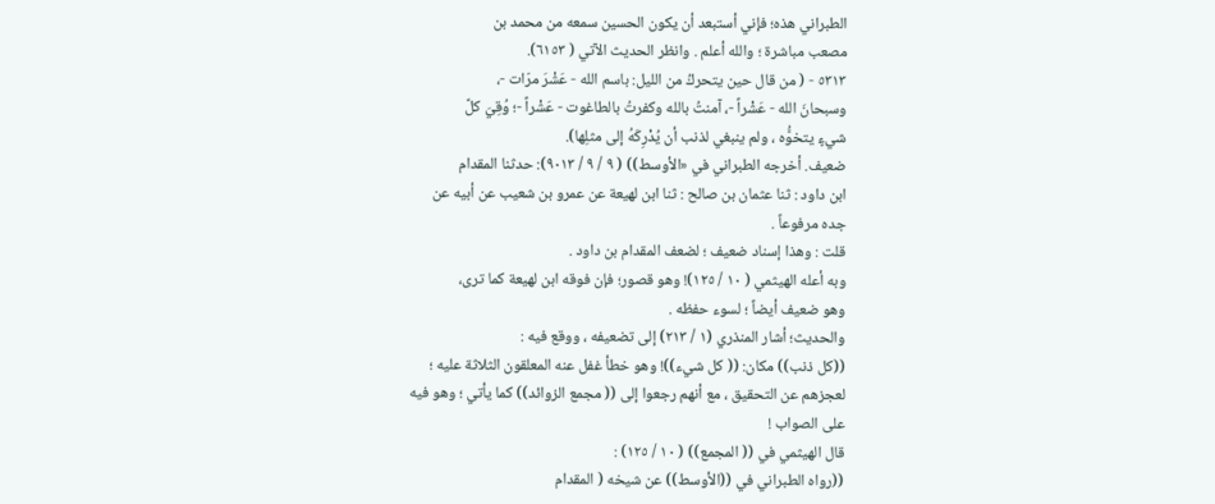الطبراني هذه؛ فإني أستبعد أن يكون الحسين سمعه من محمد بن
مصعب مباشرة ؛ والله أعلم . وانظر الحديث الآتي ( ٦١٥٣).
٥٣١٣ - ( من قال حين يتحركُ من الليل: باسم الله - عَشْرَ مرّات -،
وسبحانَ الله - عَشْراً -، آمنتُ بالله وكفرتُ بالطاغوت - عَشْراً -؛ وُقِيَ كلَّ
شيءٍ يتخوَُّه ، ولم ينبغي لذنب أن يُدْرِكَهُ إلى مثلِها).
ضعيف. أخرجه الطبراني في «الأوسط)) ( ٩ / ٩ / ٩٠١٣): حدثنا المقدام
ابن داود : ثنا عثمان بن صالح : ثنا ابن لهيعة عن عمرو بن شعيب عن أبيه عن
جده مرفوعاً .
قلت : وهذا إسناد ضعيف ؛ لضعف المقدام بن داود .
وبه أعله الهيثمي ( ١٠ / ١٢٥)! وهو قصور؛ فإن فوقه ابن لهيعة كما ترى،
وهو ضعيف أيضاً ؛ لسوء حفظه .
والحديث؛ أشار المنذري (١ / ٢١٣) إلى تضعيفه ، ووقع فيه :
((كل ذنب)) مكان: (( كل شيء))! وهو خطأ غفل عنه المعلقون الثلاثة عليه ؛
لعجزهم عن التحقيق ، مع أنهم رجعوا إلى (( مجمع الزوائد)) كما يأتي ؛ وهو فيه
على الصواب !
قال الهيثمي في (( المجمع)) ( ١٠ / ١٢٥) :
((رواه الطبراني في ((الأوسط)) عن شيخه ( المقدام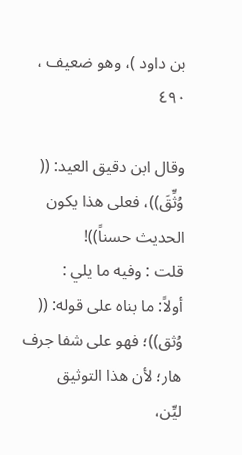بن داود )، وهو ضعيف ،
٤٩٠

وقال ابن دقيق العيد: (( وُثِّقَ))، فعلى هذا يكون الحديث حسناً))!
قلت : وفيه ما يلي :
أولاً: ما بناه على قوله: (( وُثق))؛ فهو على شفا جرف هار؛ لأن هذا التوثيق
ليِّن،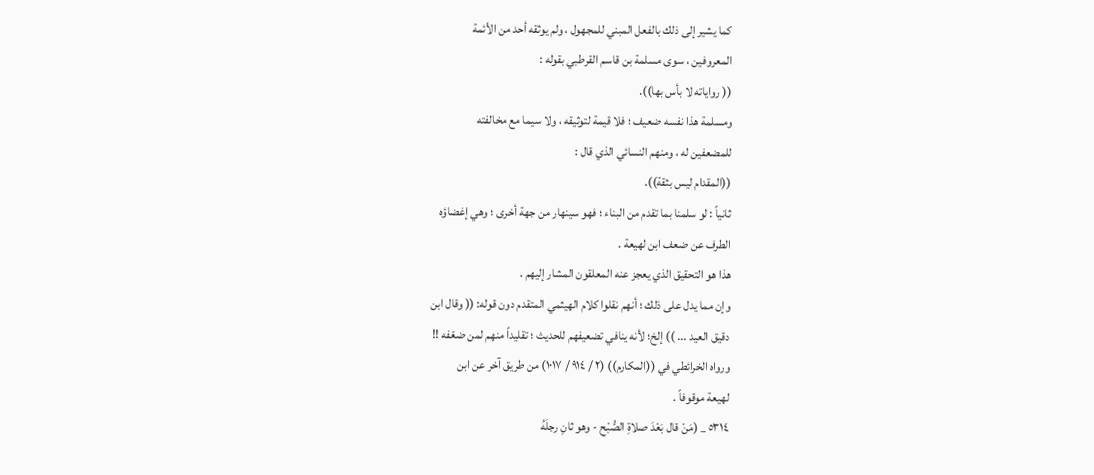كما يشير إلى ذلك بالفعل المبني للمجهول ، ولم يوثقه أحد من الأئمة
المعروفين ، سوى مسلمة بن قاسم القرطبي بقوله :
(( رواياته لا بأس بها)).
ومسلمة هذا نفسه ضعيف ؛ فلا قيمة لتوثيقه ، ولا سيما مع مخالفته
للمضعفين له ، ومنهم النسائي الذي قال :
((المقدام ليس بثقة)).
ثانياً : لو سلمنا بما تقدم من البناء ؛ فهو سينهار من جهة أخرى ؛ وهي إغضاؤه
الطرف عن ضعف ابن لهيعة .
هذا هو التحقيق الذي يعجز عنه المعلقون المشار إليهم .
وإن مما يدل على ذلك ؛ أنهم نقلوا كلام الهيثمي المتقدم دون قوله: (( وقال ابن
دقيق العيد ... )) إلخ؛ لأنه ينافي تضعيفهم للحديث ؛ تقليداً منهم لمن ضعّفه !!
ورواه الخرائطي في ((المكارم)) (٢ / ٩١٤ / ١٠١٧) من طريق آخر عن ابن
لهيعة موقوفاً .
٥٣١٤ _ (مَنْ قال بَعْدَ صلاةِ الصُّبْح - وهو ثانِ رجلَهُ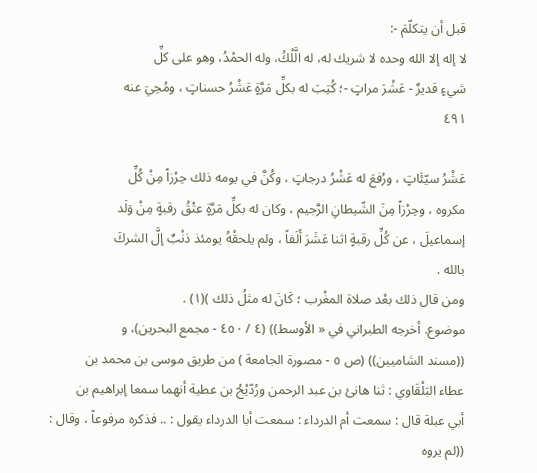قبل أن يتكلّمَ -:
لا إله إلا الله وحده لا شريك له، له الَّلْكُ، وله الحمْدُ، وهو على كلِّ
شيءٍ قديرٌ - عَشْرَ مراتٍ -؛ كُتِبَ له بكلِّ مَرَّةٍ عَشْرُ حسناتٍ ، ومُحِيَ عنه
٤٩١

عَشْرُ سيّئَاتٍ ، ورُفعَ له عَشْرُ درجاتٍ ، وكُنَّ في يومه ذلك حِرْزاً مِنْ كُلِّ
مكروه ، وحِرْزاً مِنَ الشّيطانِ الرَّجيم ، وكان له بكلِّ مَرَّةٍ عتْقُ رقبةٍ مِنْ وَلَد
إسماعيلَ ، عن كُلِّ رقبةٍ اثنا عَشَرَ أَلَفاً ، ولم يلحقْهُ يومئذ ذنْبٌ إلَّ الشركَ
بالله .
ومن قال ذلك بعْد صلاة المغْرب ؛ كَانَ له مثلُ ذلك )(١) .
موضوع. أخرجه الطبراني في « الأوسط)) (٤ / ٤٥٠ - مجمع البحرين)، و
((مسند الشاميين)) (ص ٥ - مصورة الجامعة ) من طريق موسى بن محمد بن
عطاء البَلْقَاوي : ثنا هانئ بن عبد الرحمن ورُدّيْحُ بن عطية أنهما سمعا إبراهيم بن
أبي عبلة قال : سمعت أم الدرداء : سمعت أبا الدرداء يقول : .. فذكره مرفوعاً ، وقال :
((لم يروه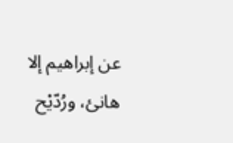عن إبراهيم إلا هانئ، ورُدّيْح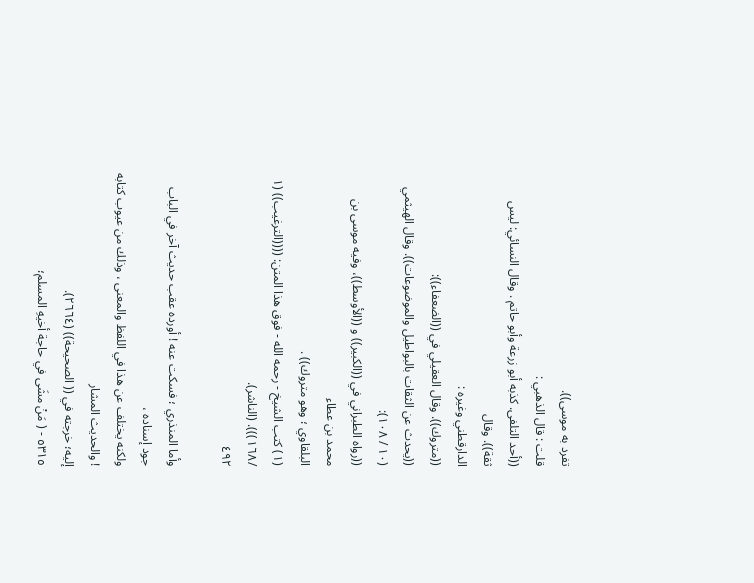تفرد به موسى)).
قلت : قال الذهبي :
((أحد التلفى. كذبه أبو زرعة وأبو حاتم . وقال النسائي: ليس ثقة)). وقال
الدارقطني وغيره :
((متروك)). وقال العقيلي في ((الضعفاء)):
((يحدث عن الثقات بالبواطيل والموضوعات)). وقال الهيثمي (١٠ / ١٠٨):
((رواه الطبراني في ((الكبير)) و ((الأوسط))، وفيه موسى بن محمد بن عطاء
البلقاوي ؛ وهو متروك)) .
(١) كتب الشيخ - رحمه الله - فوق هذا المتن: ((((الترغيب)) (١ /١٦٨))). (الناشر).
٤٩٢

وأما المنذري ؛ فسكت عنه ! أورده عقب حديث آخر في الباب جود إسناده ،
ولكنه يختلف عن هذا في اللفظ والمعنى ، وذلك من عيوب كتابه ! والحديث المشار
إليه؛ خرجته في (( الصحيحة)) (٢٦٦٤).
٥٣١٥ - ( مَنْ مشَى في حاجة أخيهِ المسلم؛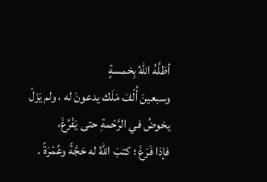أظلَّهُ اللهُ بِخمسةٍ
وسبعينَ أُلْفَ مَلَك يدعونَ له ، ولم يَزَلْ يخوضُ في الرَّحْمةِ حتى يَفْرُغَ،
فإذا فَرَغَ ؛ كتبَ اللهُ له حَجَّةً وعُمْرَةً .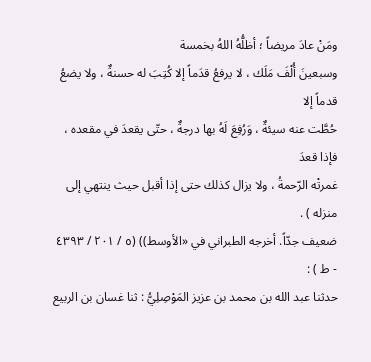ومَنْ عادَ مريضاً ؛ أظلُّهُ اللهُ بخمسة
وسبعينَ أُلْفَ مَلَك ، لا يرفعُ قدَماً إلا كُتِبَ له حسنةٌ ، ولا يضعُ قدماً إلا
حُطَّت عنه سيئةٌ ، وَرُفِعَ لَهُ بها درجةٌ ، حتّى يقعدَ في مقعده ، فإذا قعدَ
غمرتْه الرّحمةُ ، ولا يزال كذلك حتى إذا أقبل حيث ينتهي إلى منزله ) .
ضعيف جدّاً. أخرجه الطبراني في «الأوسط)) (٥ / ٢٠١ / ٤٣٩٣ - ط ) :
حدثنا عبد الله بن محمد بن عزيز المَوْصِلِيُّ : ثنا غسان بن الربيع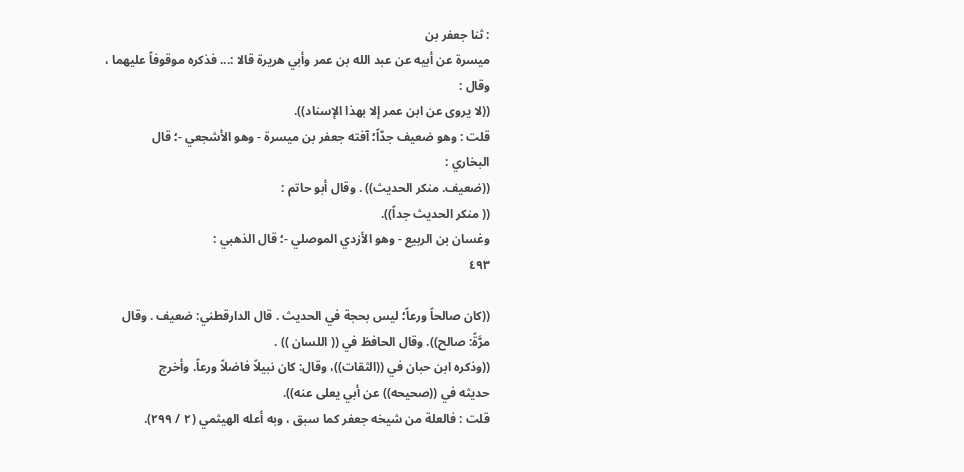: ثنا جعفر بن
ميسرة عن أبيه عن عبد الله بن عمر وأبي هريرة قالا :... فذكره موقوفاً عليهما ،
وقال :
((لا يروى عن ابن عمر إلا بهذا الإسناد)).
قلت : وهو ضعيف جدّاً؛ آفته جعفر بن ميسرة - وهو الأشجعي -؛ قال
البخاري :
((ضعيف. منكر الحديث)) . وقال أبو حاتم :
(( منكر الحديث جداً)).
وغسان بن الربيع - وهو الأزدي الموصلي -؛ قال الذهبي :
٤٩٣

((كان صالحاً ورعاً؛ ليس بحجة في الحديث . قال الدارقطني: ضعيف . وقال
مرَّةً: صالح)). وقال الحافظ في (( اللسان )) .
((وذكره ابن حبان في ((الثقات))، وقال: كان نبيلاً فاضلاً ورعاً. وأخرج
حديثه في ((صحيحه)) عن أبي يعلى عنه)).
قلت : فالعلة من شيخه جعفر كما سبق ، وبه أعله الهيثمي (٢ / ٢٩٩).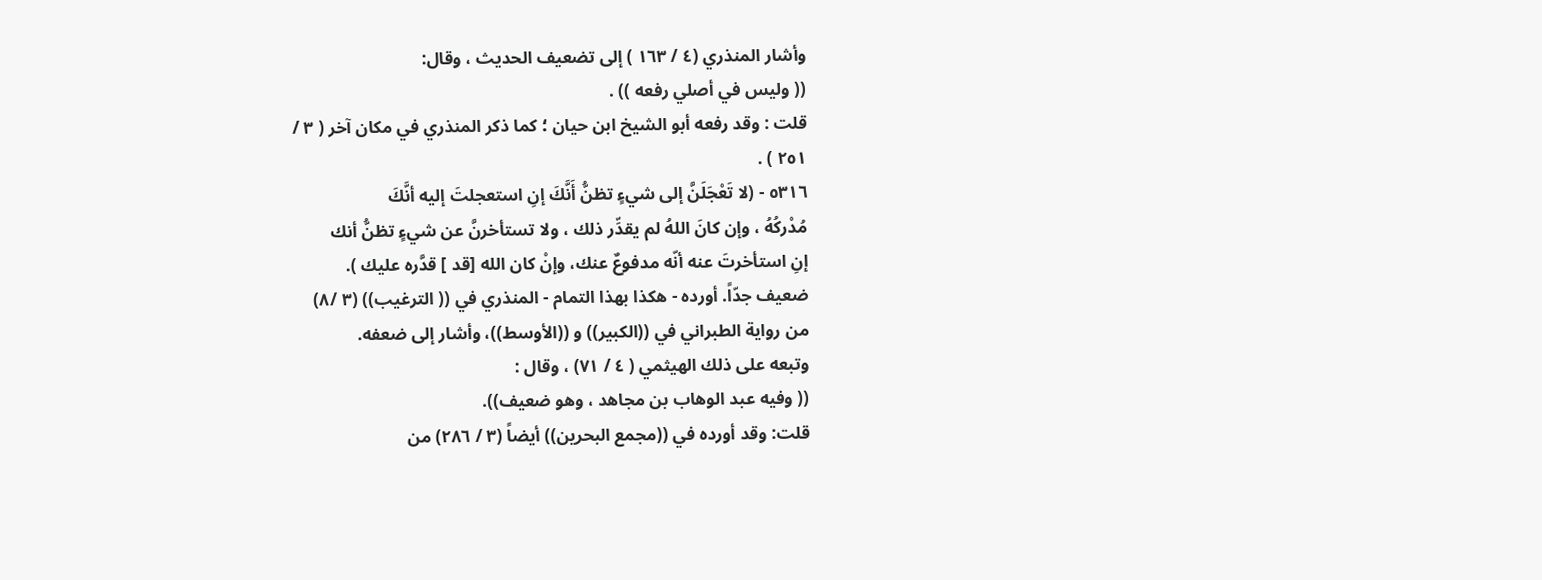وأشار المنذري (٤ / ١٦٣ ) إلى تضعيف الحديث ، وقال:
(( وليس في أصلي رفعه )) .
قلت : وقد رفعه أبو الشيخ ابن حيان ؛ كما ذكر المنذري في مكان آخر ( ٣ /
٢٥١ ) .
٥٣١٦ - (لا تَعْجَلَنَّ إلى شيءٍ تظنُّ أَنَّكَ إنِ استعجلتَ إليه أنَّكَ
مُدْركُهُ ، وإن كانَ اللهُ لم يقدِّر ذلك ، ولا تستأخرنَّ عن شيءٍ تظنُّ أنك
إنِ استأخرتَ عنه أنّه مدفوعٌ عنك، وإنْ كان الله [قد ] قدَّره عليك ).
ضعيف جدّاً. أورده - هكذا بهذا التمام - المنذري في (( الترغيب)) (٣ /٨)
من رواية الطبراني في ((الكبير)) و ((الأوسط))، وأشار إلى ضعفه.
وتبعه على ذلك الهيثمي ( ٤ / ٧١) ، وقال :
(( وفيه عبد الوهاب بن مجاهد ، وهو ضعيف)).
قلت: وقد أورده في ((مجمع البحرين)) أيضاً (٣ / ٢٨٦) من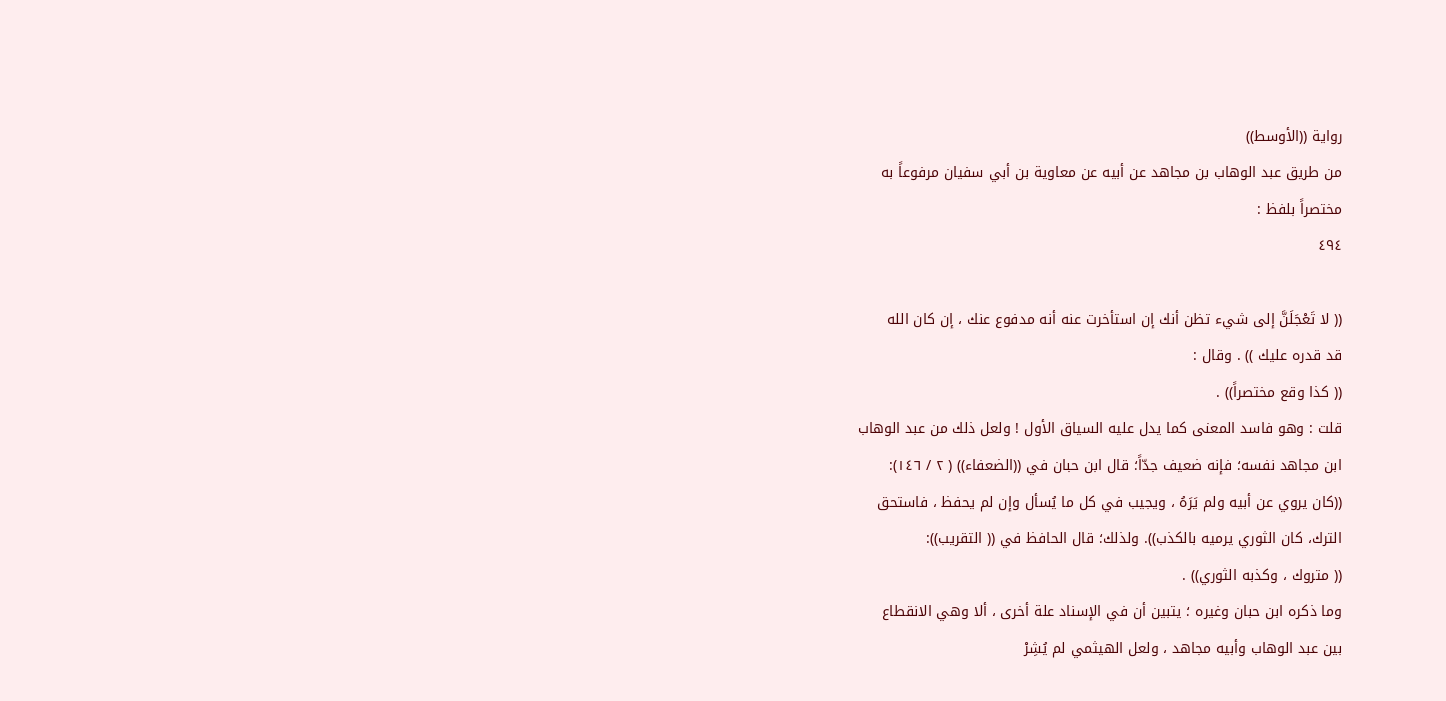رواية ((الأوسط))
من طريق عبد الوهاب بن مجاهد عن أبيه عن معاوية بن أبي سفيان مرفوعاً به
مختصراً بلفظ :
٤٩٤

(( لا تَعْجَلَنَّ إلى شيء تظن أنك إن استأخرت عنه أنه مدفوع عنك ، إن كان الله
قد قدره عليك )) . وقال :
(( كذا وقع مختصراً)) .
قلت : وهو فاسد المعنى كما يدل عليه السياق الأول ! ولعل ذلك من عبد الوهاب
ابن مجاهد نفسه؛ فإنه ضعيف جدّاً؛ قال ابن حبان في ((الضعفاء)) ( ٢ / ١٤٦):
((كان يروي عن أبيه ولم يَرَهُ ، ويجيب في كل ما يُسأل وإن لم يحفظ ، فاستحق
الترك، كان الثوري يرميه بالكذب)). ولذلك؛ قال الحافظ في (( التقريب)):
(( متروك ، وكذبه الثوري)) .
وما ذكره ابن حبان وغيره ؛ يتبين أن في الإسناد علة أخرى ، ألا وهي الانقطاع
بين عبد الوهاب وأبيه مجاهد ، ولعل الهيثمي لم يُشِرْ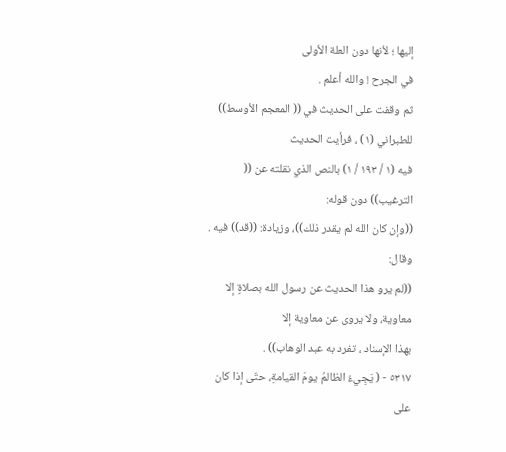إليها ؛ لأنها دون العلة الأولى
في الجرح ! والله أعلم .
ثم وقفت على الحديث في (( المعجم الأوسط)) للطبراني (١) ، فرأيت الحديث
فيه (١ / ١٩٣ / ١) بالنص الذي نقلته عن (( الترغيب)) دون قوله:
((وإن كان الله لم يقدر ذلك))، وزيادة: ((قد)) فيه . وقال:
((لم يرو هذا الحديث عن رسول الله بصلاةٍ إلا معاوية، ولا يروى عن معاوية إلا
بهذا الإسناد ، تفرد به عبد الوهاب)) .
٥٣١٧ - ( يَجِيءُ الظالمُ يومَ القيامةِ، حتّى إذا كان على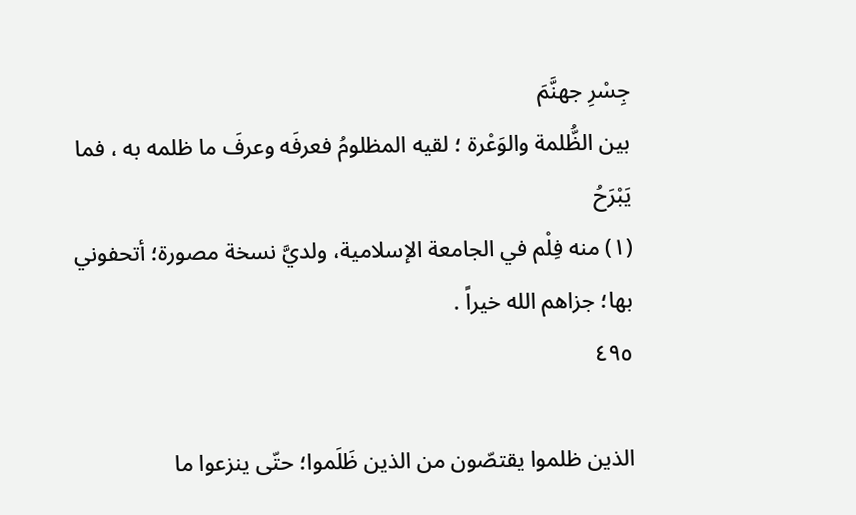جِسْرِ جهنَّمَ
بين الظُّلمة والوَعْرة ؛ لقيه المظلومُ فعرفَه وعرفَ ما ظلمه به ، فما يَبْرَحُ
(١) منه فِلْم في الجامعة الإسلامية، ولديَّ نسخة مصورة؛ أتحفوني بها؛ جزاهم الله خيراً .
٤٩٥

الذين ظلموا يقتصّون من الذين ظَلَموا؛ حتّى ينزعوا ما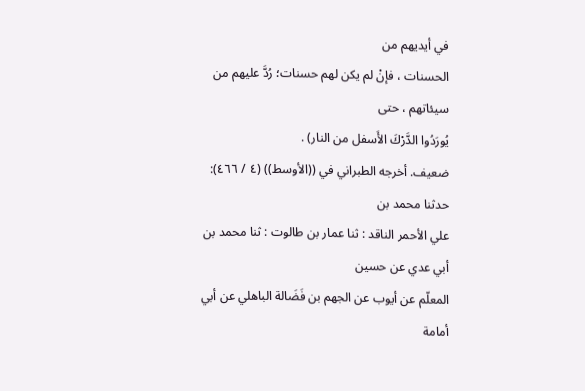في أيديهم من
الحسنات ، فإنْ لم يكن لهم حسنات؛ رُدَّ عليهم من سيئاتهم ، حتى
يُورَدُوا الدَّرْكَ الأَسفل من النار) .
ضعيف. أخرجه الطبراني في ((الأوسط)) (٤ / ٤٦٦): حدثنا محمد بن
علي الأحمر الناقد : ثنا عمار بن طالوت : ثنا محمد بن أبي عدي عن حسين
المعلّم عن أيوب عن الجهم بن فَضَالة الباهلي عن أبي أمامة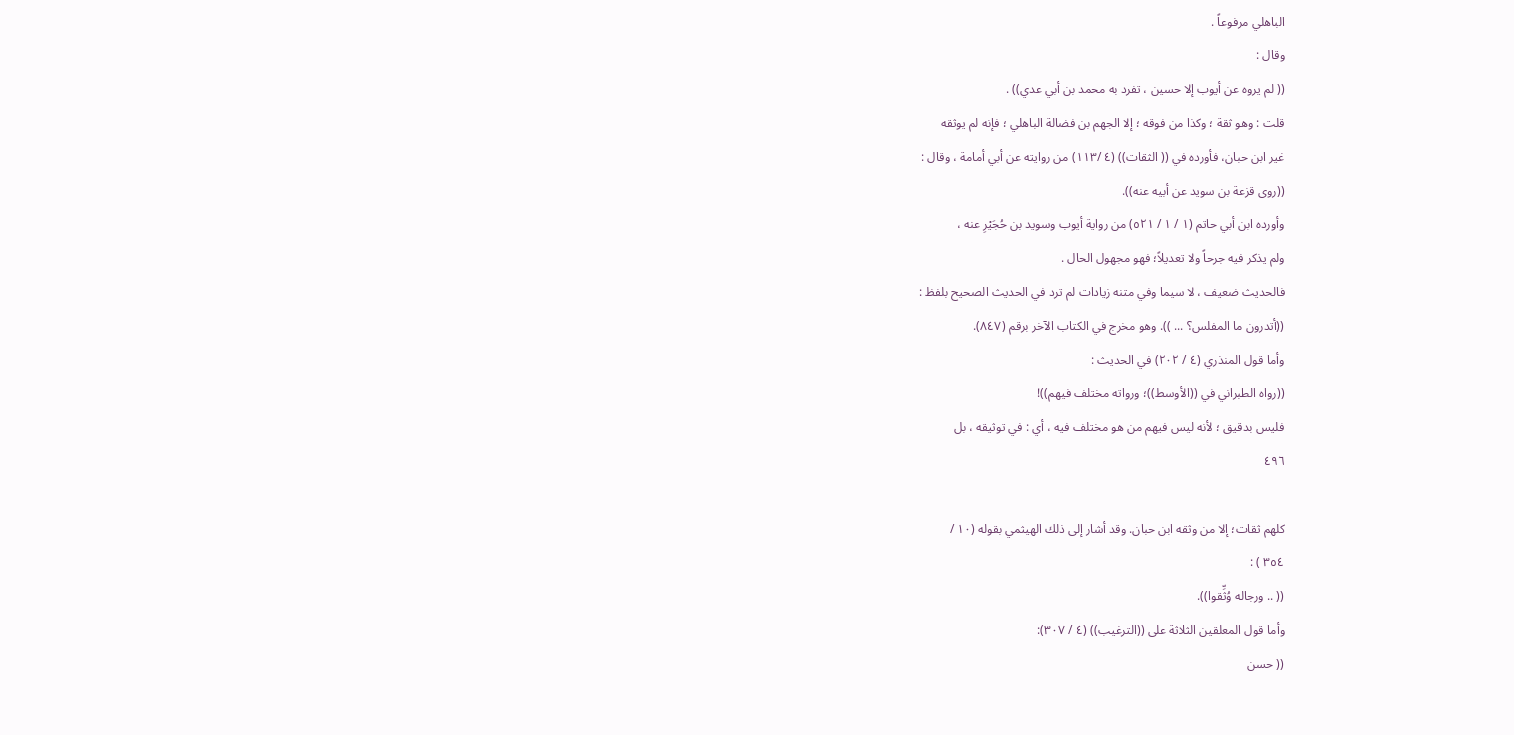الباهلي مرفوعاً .
وقال :
(( لم يروه عن أيوب إلا حسين ، تفرد به محمد بن أبي عدي)) .
قلت : وهو ثقة ؛ وكذا من فوقه ؛ إلا الجهم بن فضالة الباهلي ؛ فإنه لم يوثقه
غير ابن حبان، فأورده في (( الثقات)) (٤ /١١٣) من روايته عن أبي أمامة ، وقال :
((روى قزعة بن سويد عن أبيه عنه)).
وأورده ابن أبي حاتم (١ / ١ / ٥٢١) من رواية أيوب وسويد بن حُجَيْرِ عنه ،
ولم يذكر فيه جرحاً ولا تعديلاً؛ فهو مجهول الحال .
فالحديث ضعيف ، لا سيما وفي متنه زيادات لم ترد في الحديث الصحيح بلفظ :
((أتدرون ما المفلس؟ ... )). وهو مخرج في الكتاب الآخر برقم (٨٤٧).
وأما قول المنذري (٤ / ٢٠٢) في الحديث :
((رواه الطبراني في ((الأوسط))؛ ورواته مختلف فيهم))!
فليس بدقيق ؛ لأنه ليس فيهم من هو مختلف فيه ، أي : في توثيقه ، بل
٤٩٦

كلهم ثقات؛ إلا من وثقه ابن حبان. وقد أشار إلى ذلك الهيثمي بقوله (١٠ /
٣٥٤ ) :
(( .. ورجاله وُثِّقوا)).
وأما قول المعلقين الثلاثة على ((الترغيب)) (٤ / ٣٠٧):
(( حسن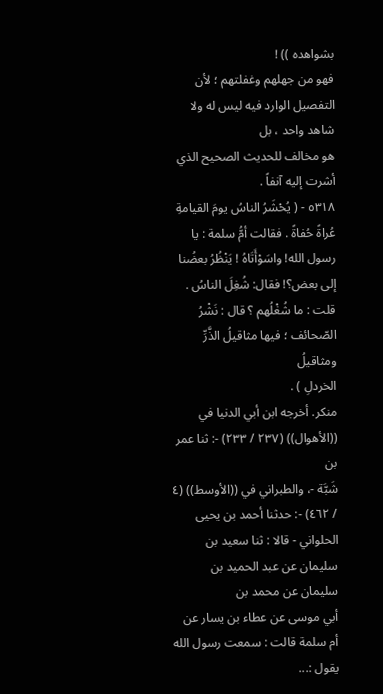بشواهده )) !
فهو من جهلهم وغفلتهم ؛ لأن التفصیل الوارد فیه ليس له ولا شاهد واحد ، بل
هو مخالف للحديث الصحيح الذي أشرت إليه آنفاً .
٥٣١٨ - ( يُحْشَرُ الناسُ يومَ القيامةِ عُراةً حُفاةً . فقالت أمُّ سلمة : یا
رسول الله! واسَوْأَتَاهُ ! يَنْظُرُ بعضُنا إلى بعض؟! فقال: شُغِلَ الناسُ .
قلت : ما شُغْلُهم ؟ قال : نَشْرُ الصّحائف ؛ فيها مثاقيلُ الذَّرِّ ومثاقيلُ
الخردلِ ) .
منكر. أخرجه ابن أبي الدنيا في ((الأهوال)) (٢٣٧ / ٢٣٣) -: ثنا عمر بن
شَبَّة -، والطبراني في ((الأوسط)) (٤ / ٤٦٢) -: حدثنا أحمد بن يحيى
الحلواني - قالا : ثنا سعيد بن سليمان عن عبد الحميد بن سليمان عن محمد بن
أبي موسى عن عطاء بن يسار عن أم سلمة قالت : سمعت رسول الله
يقول :...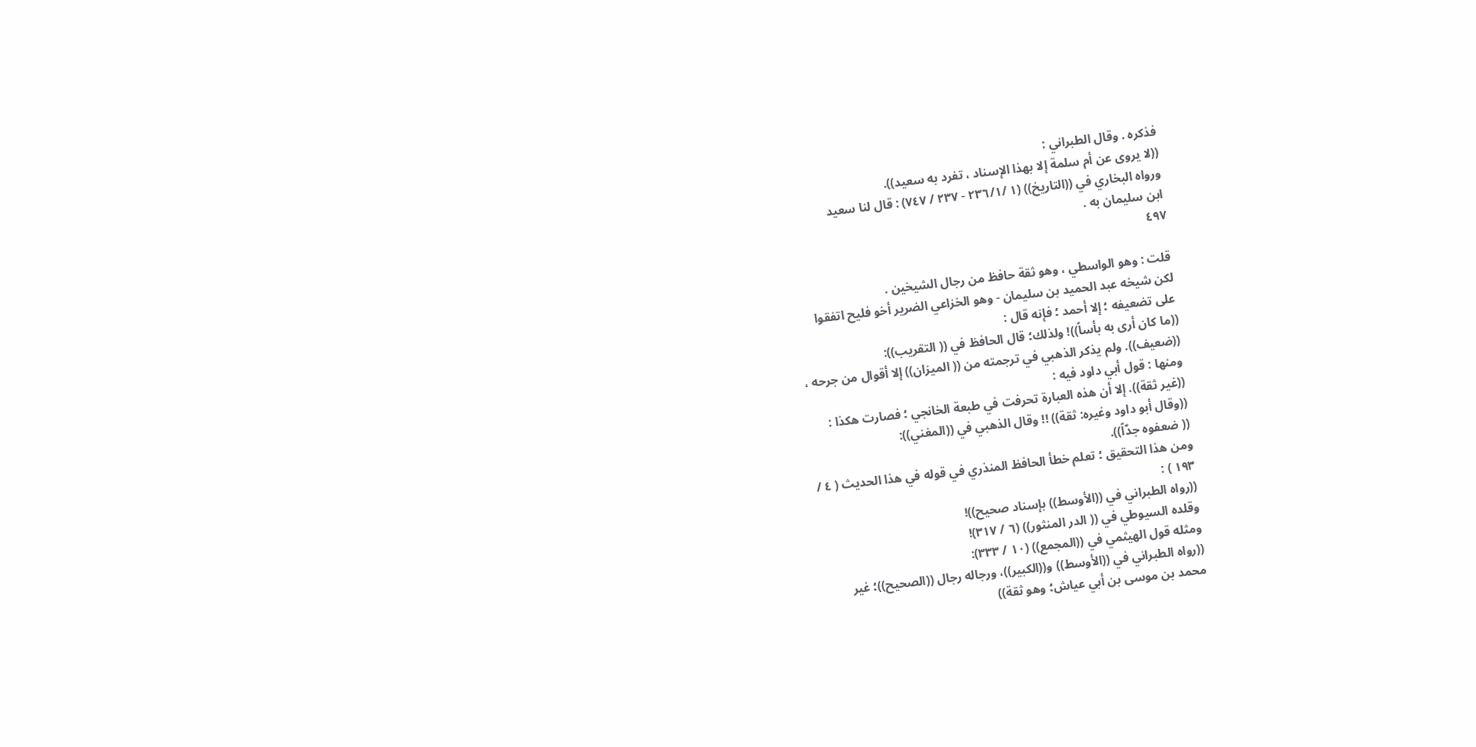فذكره . وقال الطبراني :
((لا يروى عن أم سلمة إلا بهذا الإسناد ، تفرد به سعيد)).
ورواه البخاري في ((التاريخ)) (١ /٢٣٦/١ - ٢٣٧ / ٧٤٧) : قال لنا سعيد
ابن سليمان به .
٤٩٧

قلت : وهو الواسطي ، وهو ثقة حافظ من رجال الشيخين .
لكن شيخه عبد الحميد بن سليمان - وهو الخزاعي الضرير أخو فليح اتفقوا
على تضعيفه ؛ إلا أحمد ؛ فإنه قال :
((ما كان أرى به بأساً))! ولذلك؛ قال الحافظ في (( التقريب)):
((ضعيف)). ولم يذكر الذهبي في ترجمته من (( الميزان)) إلا أقوال من جرحه ،
ومنها : قول أبي داود فيه :
((غير ثقة)). إلا أن هذه العبارة تحرفت في طبعة الخانجي ؛ فصارت هكذا :
((وقال أبو داود وغيره: ثقة)) !! وقال الذهبي في ((المغني)):
(( ضعفوه جدّاً)).
ومن هذا التحقيق ؛ تعلم خطأ الحافظ المنذري في قوله في هذا الحديث ( ٤ /
١٩٣ ) :
((رواه الطبراني في ((الأوسط)) بإسناد صحيح))!
وقلده السيوطي في (( الدر المنثور)) (٦ / ٣١٧)!
ومثله قول الهيثمي في ((المجمع)) (١٠ / ٣٣٣):
((رواه الطبراني في ((الأوسط)) و((الكبير))، ورجاله رجال ((الصحيح))؛ غير
محمد بن موسى بن أبي عياش؛ وهو ثقة))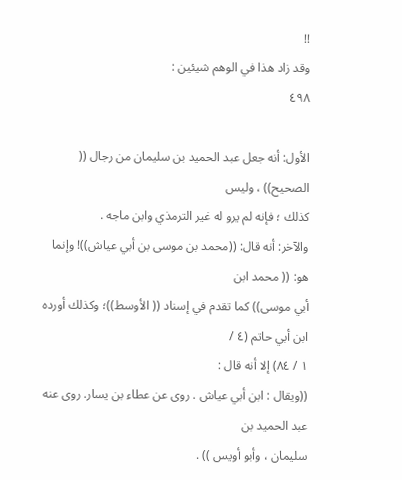!!
وقد زاد هذا في الوهم شيئين :
٤٩٨

الأول: أنه جعل عبد الحميد بن سليمان من رجال (( الصحيح)) ، وليس
کذلك ؛ فإنه لم يرو له غیر الترمذي وابن ماجه .
والآخر: أنه قال: ((محمد بن موسى بن أبي عياش))! وإنما هو: (( محمد ابن
أبي موسى)) كما تقدم في إسناد (( الأوسط))؛ وكذلك أورده ابن أبي حاتم (٤ /
١ / ٨٤) إلا أنه قال :
((ويقال : ابن أبي عياش . روى عن عطاء بن يسار. روى عنه عبد الحميد بن
سليمان ، وأبو أويس )) .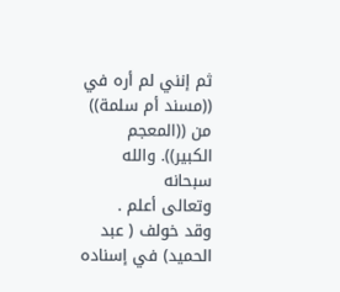ثم إنني لم أره في ((مسند أم سلمة)) من ((المعجم الكبير)). والله سبحانه
وتعالى أعلم .
وقد خولف ( عبد الحميد) في إسناده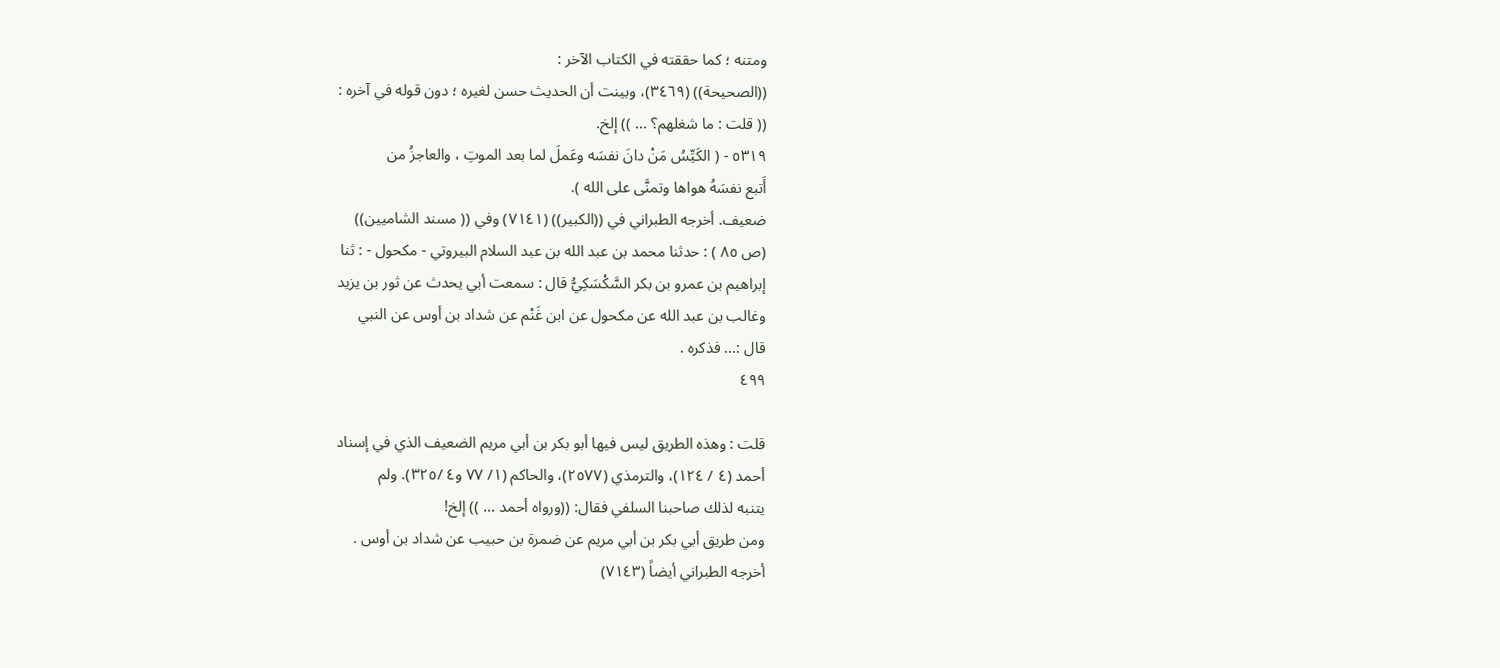ومتنه ؛ كما حققته في الكتاب الآخر :
((الصحيحة)) (٣٤٦٩)، وبينت أن الحديث حسن لغيره ؛ دون قوله في آخره :
(( قلت : ما شغلهم؟ ... )) إلخ.
٥٣١٩ - ( الكَيِّسُ مَنْ دانَ نفسَه وعَملَ لما بعد الموتِ ، والعاجزُ من
أَتبع نفسَهُ هواها وتمنَّى على الله ).
ضعيف. أخرجه الطبراني في ((الكبير)) (٧١٤١) وفي (( مسند الشاميين))
(ص ٨٥ ) : حدثنا محمد بن عبد الله بن عبد السلام البيروتي - مكحول - : ثنا
إبراهيم بن عمرو بن بكر السَّكْسَكِيُّ قال : سمعت أبي يحدث عن ثور بن يزيد
وغالب بن عبد الله عن مكحول عن ابن غَنْم عن شداد بن أوس عن النبي
قال :... فذكره .
٤٩٩

قلت : وهذه الطريق ليس فيها أبو بكر بن أبي مريم الضعيف الذي في إسناد
أحمد (٤ / ١٢٤)، والترمذي (٢٥٧٧)، والحاكم (١/ ٧٧ و٤ /٣٢٥). ولم
يتنبه لذلك صاحبنا السلفي فقال: ((ورواه أحمد ... )) إلخ!
ومن طريق أبي بكر بن أبي مريم عن ضمرة بن حبيب عن شداد بن أوس .
أخرجه الطبراني أيضاً (٧١٤٣)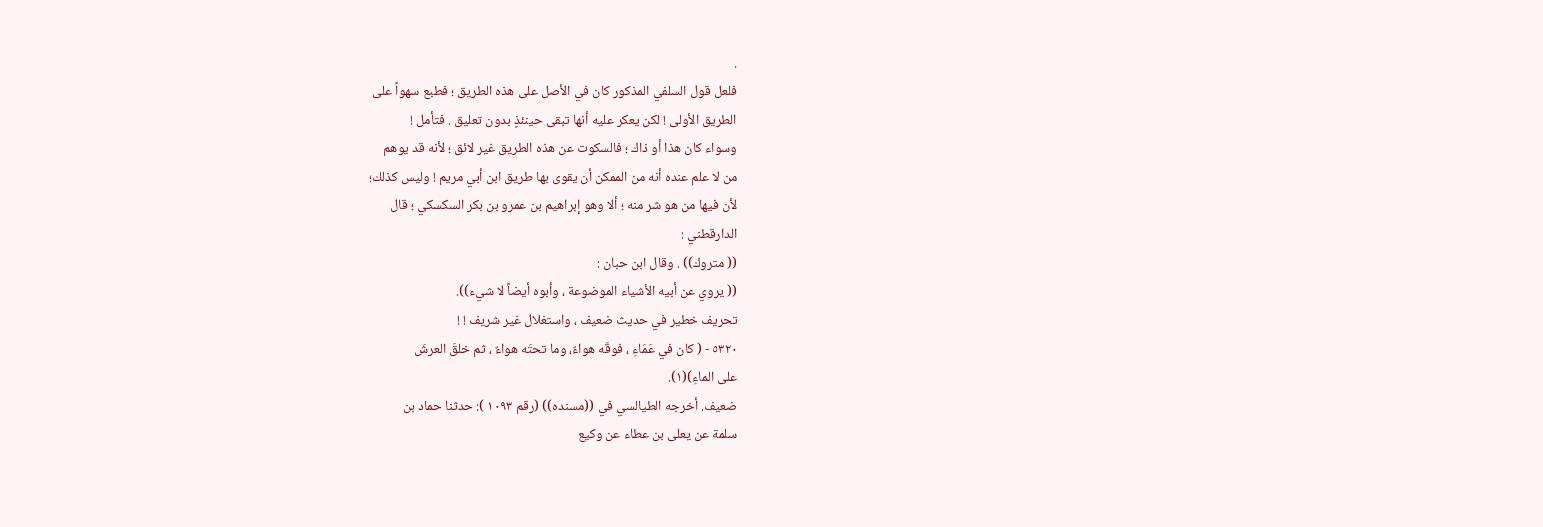.
فلعل قول السلفي المذكور كان في الأصل على هذه الطريق ؛ فطبع سهواً على
الطريق الأولى ! لكن يعكر عليه أنها تبقى حينئذٍ بدون تعليق . فتأمل !
وسواء كان هذا أو ذاك ؛ فالسكوت عن هذه الطريق غير لائق ؛ لأنه قد يوهم
من لا علم عنده أنه من الممكن أن يقوى بها طريق ابن أبي مريم ! وليس كذلك؛
لأن فيها من هو شر منه ؛ ألا وهو إبراهيم بن عمرو بن بكر السكسكي ؛ قال
الدارقطني :
(( متروك)) . وقال ابن حبان :
(( يروي عن أبيه الأشياء الموضوعة ، وأبوه أيضاً لا شيء)).
تحریف خطیر في حديث ضعيف ، واستغلال غير شريف ! !
٥٣٢٠ - ( كان في عَمَاءِ ، فوقَه هواءٌ، وما تحتَه هواءٌ ، ثم خلقَ العرشَ
على الماءِ)(١).
ضعيف. أخرجه الطيالسي في ((مسنده)) (رقم ١٠٩٣ ): حدثنا حماد بن
سلمة عن يعلى بن عطاء عن وكيع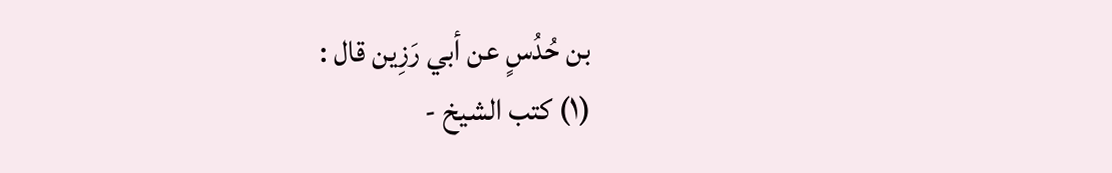بن حُدُسٍ عن أبي رَزِين قال :
(١) كتب الشيخ -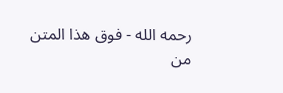رحمه الله - فوق هذا المتن من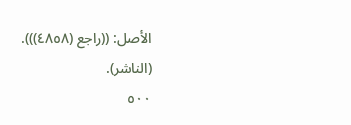الأصل: ((راجع (٤٨٥٨))). (الناشر).
٥٠٠